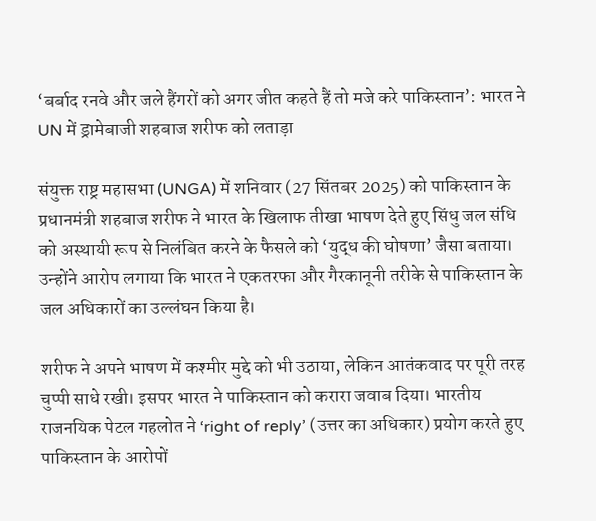‘बर्बाद रनवे और जले हैंगरों को अगर जीत कहते हैं तो मजे करे पाकिस्तान’: भारत ने UN में ड्रामेबाजी शहबाज शरीफ को लताड़ा

संयुक्त राष्ट्र महासभा (UNGA) में शनिवार (27 सिंतबर 2025) को पाकिस्तान के प्रधानमंत्री शहबाज शरीफ ने भारत के खिलाफ तीखा भाषण देते हुए सिंधु जल संधि को अस्थायी रूप से निलंबित करने के फैसले को ‘युद्ध की घोषणा’ जैसा बताया। उन्होंने आरोप लगाया कि भारत ने एकतरफा और गैरकानूनी तरीके से पाकिस्तान के जल अधिकारों का उल्लंघन किया है।

शरीफ ने अपने भाषण में कश्मीर मुद्दे को भी उठाया, लेकिन आतंकवाद पर पूरी तरह चुप्पी साधे रखी। इसपर भारत ने पाकिस्तान को करारा जवाब दिया। भारतीय राजनयिक पेटल गहलोत ने ‘right of reply’ (उत्तर का अधिकार) प्रयोग करते हुए पाकिस्तान के आरोपों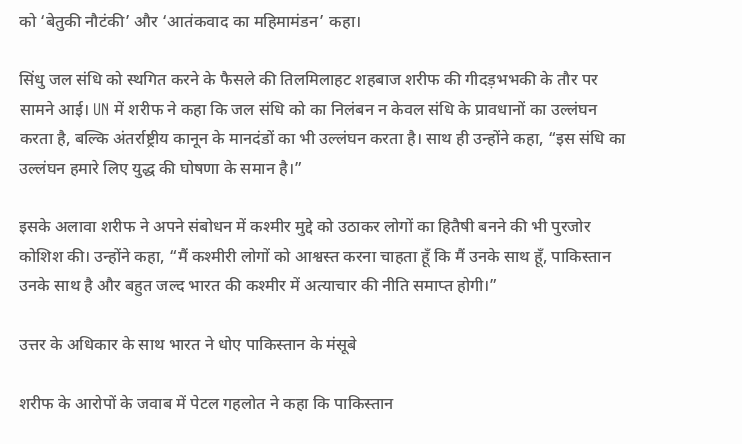को ‘बेतुकी नौटंकी’ और ‘आतंकवाद का महिमामंडन’ कहा।

सिंधु जल संधि को स्थगित करने के फैसले की तिलमिलाहट शहबाज शरीफ की गीदड़भभकी के तौर पर सामने आई। UN में शरीफ ने कहा कि जल संधि को का निलंबन न केवल संधि के प्रावधानों का उल्लंघन करता है, बल्कि अंतर्राष्ट्रीय कानून के मानदंडों का भी उल्लंघन करता है। साथ ही उन्होंने कहा, “इस संधि का उल्लंघन हमारे लिए युद्ध की घोषणा के समान है।”

इसके अलावा शरीफ ने अपने संबोधन में कश्मीर मुद्दे को उठाकर लोगों का हितैषी बनने की भी पुरजोर कोशिश की। उन्होंने कहा, “मैं कश्मीरी लोगों को आश्वस्त करना चाहता हूँ कि मैं उनके साथ हूँ, पाकिस्तान उनके साथ है और बहुत जल्द भारत की कश्मीर में अत्याचार की नीति समाप्त होगी।”

उत्तर के अधिकार के साथ भारत ने धोए पाकिस्तान के मंसूबे

शरीफ के आरोपों के जवाब में पेटल गहलोत ने कहा कि पाकिस्तान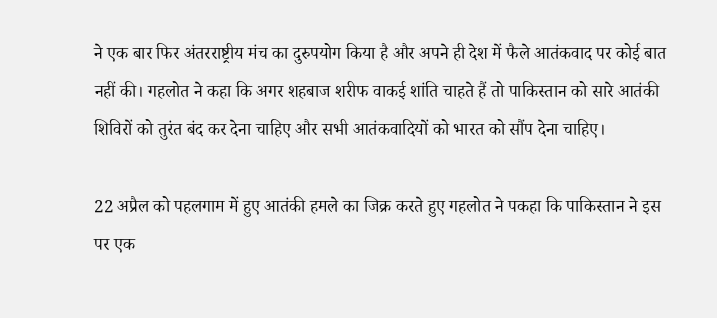ने एक बार फिर अंतरराष्ट्रीय मंच का दुरुपयोग किया है और अपने ही देश में फैले आतंकवाद पर कोई बात नहीं की। गहलोत ने कहा कि अगर शहबाज शरीफ वाकई शांति चाहते हैं तो पाकिस्तान को सारे आतंकी शिविरों को तुरंत बंद कर देना चाहिए और सभी आतंकवादियों को भारत को सौंप देना चाहिए।

22 अप्रैल को पहलगाम में हुए आतंकी हमले का जिक्र करते हुए गहलोत ने पकहा कि पाकिस्तान ने इस पर एक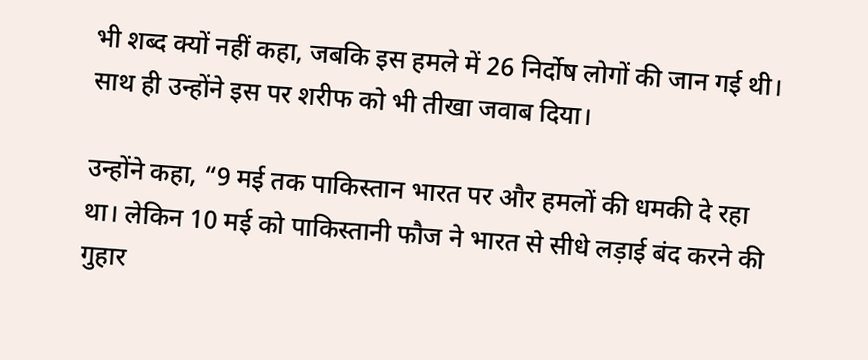भी शब्द क्यों नहीं कहा, जबकि इस हमले में 26 निर्दोष लोगों की जान गई थी। साथ ही उन्होंने इस पर शरीफ को भी तीखा जवाब दिया।

उन्होंने कहा, “9 मई तक पाकिस्तान भारत पर और हमलों की धमकी दे रहा था। लेकिन 10 मई को पाकिस्तानी फौज ने भारत से सीधे लड़ाई बंद करने की गुहार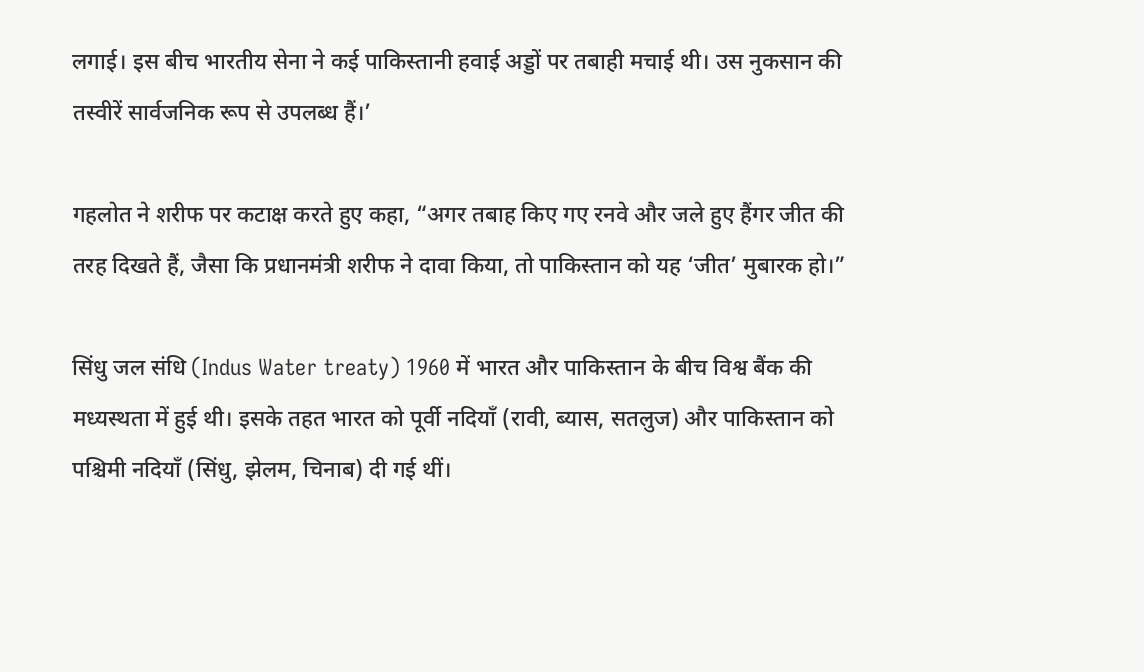लगाई। इस बीच भारतीय सेना ने कई पाकिस्तानी हवाई अड्डों पर तबाही मचाई थी। उस नुकसान की तस्वीरें सार्वजनिक रूप से उपलब्ध हैं।’

गहलोत ने शरीफ पर कटाक्ष करते हुए कहा, “अगर तबाह किए गए रनवे और जले हुए हैंगर जीत की तरह दिखते हैं, जैसा कि प्रधानमंत्री शरीफ ने दावा किया, तो पाकिस्तान को यह ‘जीत’ मुबारक हो।”

सिंधु जल संधि (Indus Water treaty) 1960 में भारत और पाकिस्तान के बीच विश्व बैंक की मध्यस्थता में हुई थी। इसके तहत भारत को पूर्वी नदियाँ (रावी, ब्यास, सतलुज) और पाकिस्तान को पश्चिमी नदियाँ (सिंधु, झेलम, चिनाब) दी गई थीं।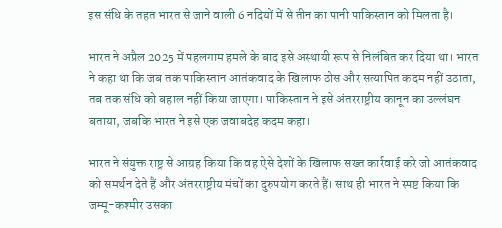इस संधि के तहत भारत से जाने वाली 6 नदियों में से तीन का पानी पाकिस्तान को मिलता है।

भारत ने अप्रैल 2025 में पहलगाम हमले के बाद इसे अस्थायी रूप से निलंबित कर दिया था। भारत ने कहा था कि जब तक पाकिस्तान आतंकवाद के खिलाफ ठोस और सत्यापित कदम नहीं उठाता, तब तक संधि को बहाल नहीं किया जाएगा। पाकिस्तान ने इसे अंतरराष्ट्रीय कानून का उल्लंघन बताया, जबकि भारत ने इसे एक जवाबदेह कदम कहा।

भारत ने संयुक्त राष्ट्र से आग्रह किया कि वह ऐसे देशों के खिलाफ सख्त कार्रवाई करे जो आतंकवाद को समर्थन देते हैं और अंतरराष्ट्रीय मंचों का दुरुपयोग करते हैं। साथ ही भारत ने स्पष्ट किया कि जम्मू-कश्मीर उसका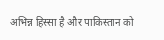अभिन्न हिस्सा है और पाकिस्तान को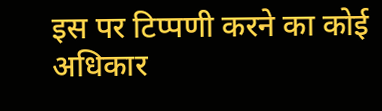इस पर टिप्पणी करने का कोई अधिकार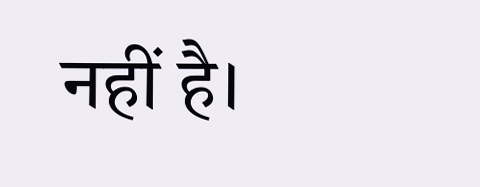नहीं है।